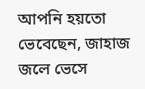আপনি হয়তো ভেবেছেন, জাহাজ জলে ভেসে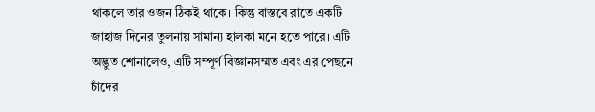থাকলে তার ওজন ঠিকই থাকে। কিন্তু বাস্তবে রাতে একটি জাহাজ দিনের তুলনায় সামান্য হালকা মনে হতে পারে। এটি অদ্ভুত শোনালেও, এটি সম্পূর্ণ বিজ্ঞানসম্মত এবং এর পেছনে চাঁদের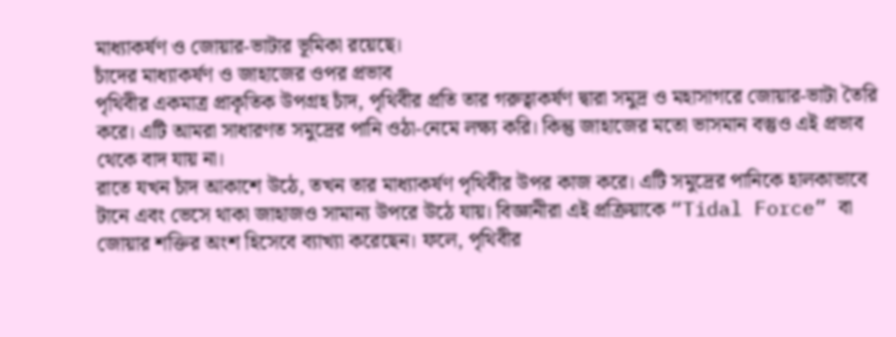মাধ্যাকর্ষণ ও জোয়ার-ভাটার ভূমিকা রয়েছে।
চাঁদের মাধ্যাকর্ষণ ও জাহাজের ওপর প্রভাব
পৃথিবীর একমাত্র প্রাকৃতিক উপগ্রহ চাঁদ, পৃথিবীর প্রতি তার গরুত্বাকর্ষণ দ্বারা সমুদ্র ও মহাসাগরে জোয়ার-ভাটা তৈরি করে। এটি আমরা সাধারণত সমুদ্রের পানি ওঠা-নেমে লক্ষ্য করি। কিন্তু জাহাজের মতো ভাসমান বস্তুও এই প্রভাব থেকে বাদ যায় না।
রাতে যখন চাঁদ আকাশে উঠে, তখন তার মাধ্যাকর্ষণ পৃথিবীর উপর কাজ করে। এটি সমুদ্রের পানিকে হালকাভাবে টানে এবং ভেসে থাকা জাহাজও সামান্য উপরে উঠে যায়। বিজ্ঞানীরা এই প্রক্রিয়াকে “Tidal Force” বা জোয়ার শক্তির অংশ হিসেবে ব্যাখ্যা করেছেন। ফলে, পৃথিবীর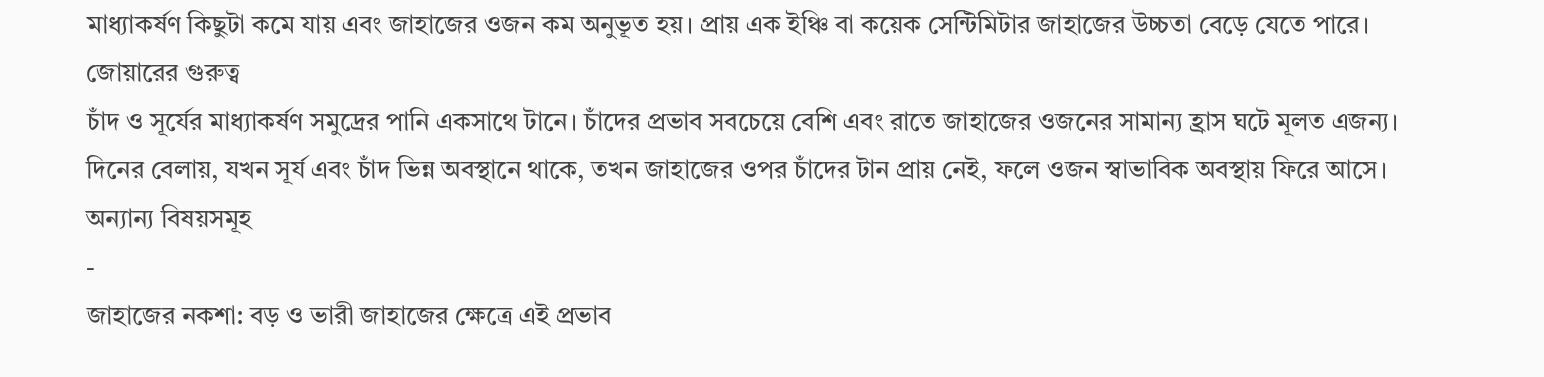মাধ্যাকর্ষণ কিছুটা কমে যায় এবং জাহাজের ওজন কম অনুভূত হয়। প্রায় এক ইঞ্চি বা কয়েক সেন্টিমিটার জাহাজের উচ্চতা বেড়ে যেতে পারে।
জোয়ারের গুরুত্ব
চাঁদ ও সূর্যের মাধ্যাকর্ষণ সমুদ্রের পানি একসাথে টানে। চাঁদের প্রভাব সবচেয়ে বেশি এবং রাতে জাহাজের ওজনের সামান্য হ্রাস ঘটে মূলত এজন্য। দিনের বেলায়, যখন সূর্য এবং চাঁদ ভিন্ন অবস্থানে থাকে, তখন জাহাজের ওপর চাঁদের টান প্রায় নেই, ফলে ওজন স্বাভাবিক অবস্থায় ফিরে আসে।
অন্যান্য বিষয়সমূহ
-
জাহাজের নকশা: বড় ও ভারী জাহাজের ক্ষেত্রে এই প্রভাব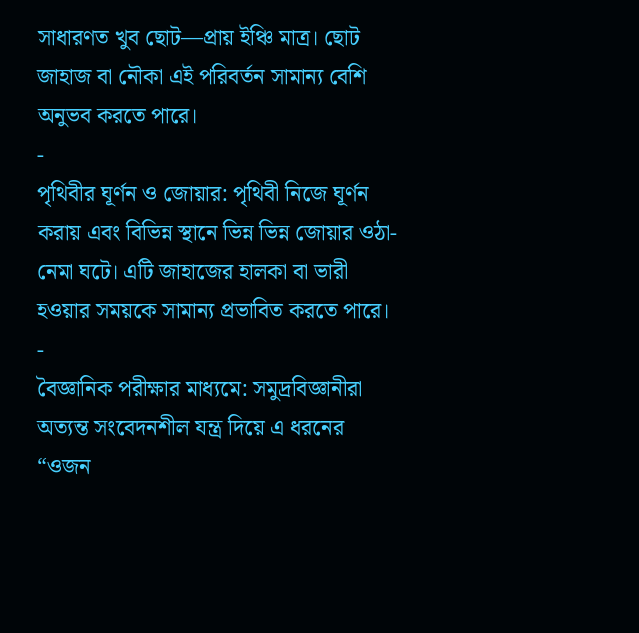সাধারণত খুব ছোট—প্রায় ইঞ্চি মাত্র। ছোট জাহাজ বা নৌকা এই পরিবর্তন সামান্য বেশি অনুভব করতে পারে।
-
পৃথিবীর ঘূর্ণন ও জোয়ার: পৃথিবী নিজে ঘূর্ণন করায় এবং বিভিন্ন স্থানে ভিন্ন ভিন্ন জোয়ার ওঠা-নেমা ঘটে। এটি জাহাজের হালকা বা ভারী হওয়ার সময়কে সামান্য প্রভাবিত করতে পারে।
-
বৈজ্ঞানিক পরীক্ষার মাধ্যমে: সমুদ্রবিজ্ঞানীরা অত্যন্ত সংবেদনশীল যন্ত্র দিয়ে এ ধরনের “ওজন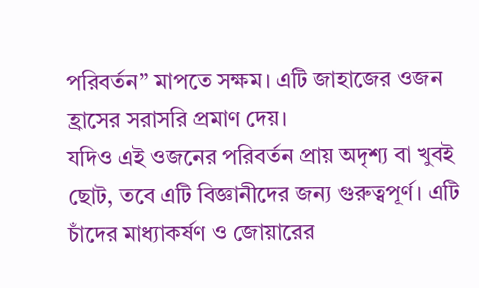পরিবর্তন” মাপতে সক্ষম। এটি জাহাজের ওজন হ্রাসের সরাসরি প্রমাণ দেয়।
যদিও এই ওজনের পরিবর্তন প্রায় অদৃশ্য বা খুবই ছোট, তবে এটি বিজ্ঞানীদের জন্য গুরুত্বপূর্ণ। এটি চাঁদের মাধ্যাকর্ষণ ও জোয়ারের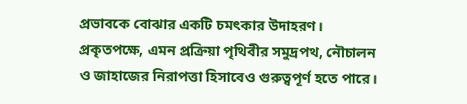প্রভাবকে বোঝার একটি চমৎকার উদাহরণ। প্রকৃতপক্ষে, এমন প্রক্রিয়া পৃথিবীর সমুদ্রপথ, নৌচালন ও জাহাজের নিরাপত্তা হিসাবেও গুরুত্বপূর্ণ হতে পারে।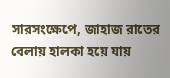সারসংক্ষেপে, জাহাজ রাতের বেলায় হালকা হয়ে যায়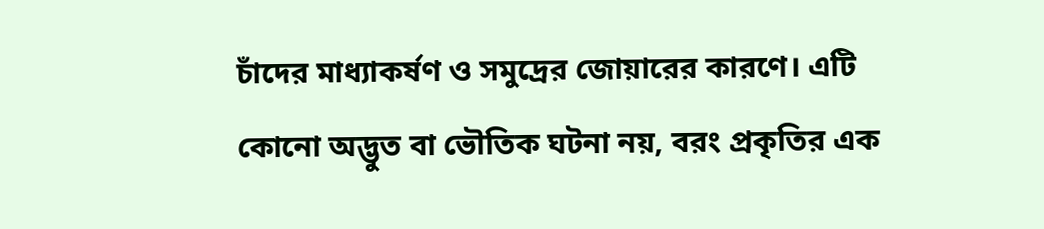চাঁদের মাধ্যাকর্ষণ ও সমুদ্রের জোয়ারের কারণে। এটি কোনো অদ্ভুত বা ভৌতিক ঘটনা নয়, বরং প্রকৃতির এক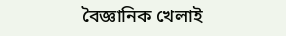বৈজ্ঞানিক খেলাই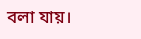বলা যায়।